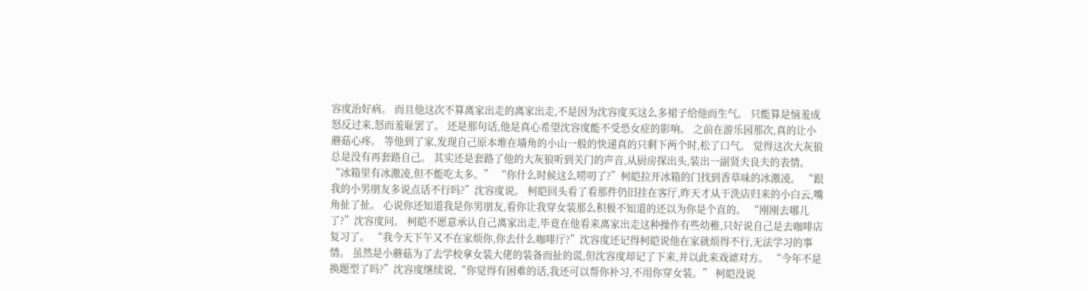容度治好病。 而且他这次不算离家出走的离家出走,不是因为沈容度买这么多裙子给他而生气。 只能算是恼羞成怒反过来,怒而羞耻罢了。 还是那句话,他是真心希望沈容度能不受恐女症的影响。 之前在游乐园那次,真的让小蘑菇心疼。 等他到了家,发现自己原本堆在墙角的小山一般的快递真的只剩下两个时,松了口气。 觉得这次大灰狼总是没有再套路自己。 其实还是套路了他的大灰狼听到关门的声音,从厨房探出头,装出一副贤夫良夫的表情。 “冰箱里有冰激凌,但不能吃太多。” “你什么时候这么唠叨了?”柯皑拉开冰箱的门找到香草味的冰激凌。 “跟我的小男朋友多说点话不行吗?”沈容度说。 柯皑回头看了看那件仍旧挂在客厅,昨天才从干洗店归来的小白云,嘴角扯了扯。 心说你还知道我是你男朋友,看你让我穿女装那么积极不知道的还以为你是个直的。 “刚刚去哪儿了?”沈容度问。 柯皑不愿意承认自己离家出走,毕竟在他看来离家出走这种操作有些幼稚,只好说自己是去咖啡店复习了。 “我今天下午又不在家烦你,你去什么咖啡厅?”沈容度还记得柯皑说他在家就烦得不行,无法学习的事情。 虽然是小蘑菇为了去学校拿女装大佬的装备而扯的谎,但沈容度却记了下来,并以此来戏谑对方。 “今年不是换题型了吗?”沈容度继续说,“你觉得有困难的话,我还可以帮你补习,不用你穿女装。” 柯皑没说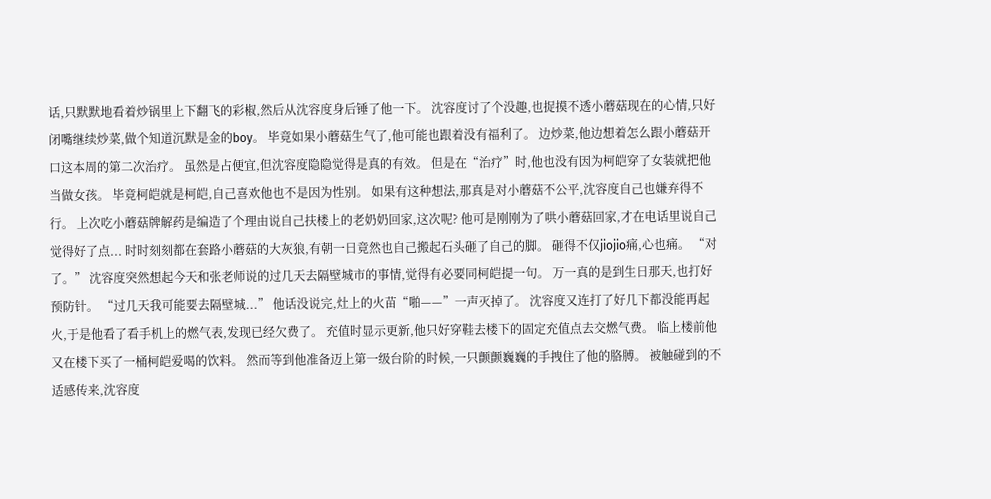话,只默默地看着炒锅里上下翻飞的彩椒,然后从沈容度身后锤了他一下。 沈容度讨了个没趣,也捉摸不透小蘑菇现在的心情,只好闭嘴继续炒菜,做个知道沉默是金的boy。 毕竟如果小蘑菇生气了,他可能也跟着没有福利了。 边炒菜,他边想着怎么跟小蘑菇开口这本周的第二次治疗。 虽然是占便宜,但沈容度隐隐觉得是真的有效。 但是在“治疗”时,他也没有因为柯皑穿了女装就把他当做女孩。 毕竟柯皑就是柯皑,自己喜欢他也不是因为性别。 如果有这种想法,那真是对小蘑菇不公平,沈容度自己也嫌弃得不行。 上次吃小蘑菇牌解药是编造了个理由说自己扶楼上的老奶奶回家,这次呢? 他可是刚刚为了哄小蘑菇回家,才在电话里说自己觉得好了点... 时时刻刻都在套路小蘑菇的大灰狼,有朝一日竟然也自己搬起石头砸了自己的脚。 砸得不仅jiojio痛,心也痛。 “对了。” 沈容度突然想起今天和张老师说的过几天去隔壁城市的事情,觉得有必要同柯皑提一句。 万一真的是到生日那天,也打好预防针。 “过几天我可能要去隔壁城...” 他话没说完,灶上的火苗“啪——”一声灭掉了。 沈容度又连打了好几下都没能再起火,于是他看了看手机上的燃气表,发现已经欠费了。 充值时显示更新,他只好穿鞋去楼下的固定充值点去交燃气费。 临上楼前他又在楼下买了一桶柯皑爱喝的饮料。 然而等到他准备迈上第一级台阶的时候,一只颤颤巍巍的手拽住了他的胳膊。 被触碰到的不适感传来,沈容度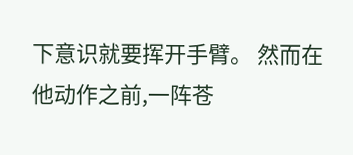下意识就要挥开手臂。 然而在他动作之前,一阵苍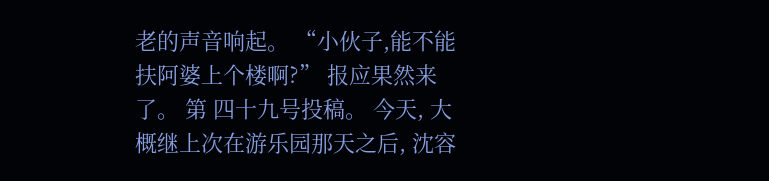老的声音响起。 “小伙子,能不能扶阿婆上个楼啊?” 报应果然来了。 第 四十九号投稿。 今天, 大概继上次在游乐园那天之后, 沈容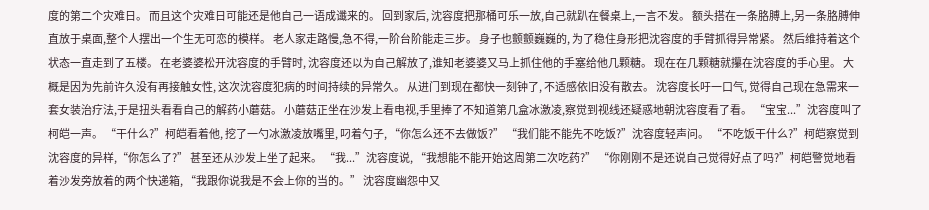度的第二个灾难日。 而且这个灾难日可能还是他自己一语成谶来的。 回到家后, 沈容度把那桶可乐一放,自己就趴在餐桌上,一言不发。 额头搭在一条胳膊上,另一条胳膊伸直放于桌面,整个人摆出一个生无可恋的模样。 老人家走路慢,急不得,一阶台阶能走三步。 身子也颤颤巍巍的, 为了稳住身形把沈容度的手臂抓得异常紧。 然后维持着这个状态一直走到了五楼。 在老婆婆松开沈容度的手臂时, 沈容度还以为自己解放了,谁知老婆婆又马上抓住他的手塞给他几颗糖。 现在在几颗糖就攥在沈容度的手心里。 大概是因为先前许久没有再接触女性, 这次沈容度犯病的时间持续的异常久。 从进门到现在都快一刻钟了, 不适感依旧没有散去。 沈容度长吁一口气, 觉得自己现在急需来一套女装治疗法,于是扭头看看自己的解药小蘑菇。 小蘑菇正坐在沙发上看电视,手里捧了不知道第几盒冰激凌,察觉到视线还疑惑地朝沈容度看了看。 “宝宝...”沈容度叫了柯皑一声。 “干什么?”柯皑看着他, 挖了一勺冰激凌放嘴里, 叼着勺子, “你怎么还不去做饭?” “我们能不能先不吃饭?”沈容度轻声问。 “不吃饭干什么?”柯皑察觉到沈容度的异样,“你怎么了?” 甚至还从沙发上坐了起来。 “我...”沈容度说, “我想能不能开始这周第二次吃药?” “你刚刚不是还说自己觉得好点了吗?”柯皑警觉地看着沙发旁放着的两个快递箱, “我跟你说我是不会上你的当的。” 沈容度幽怨中又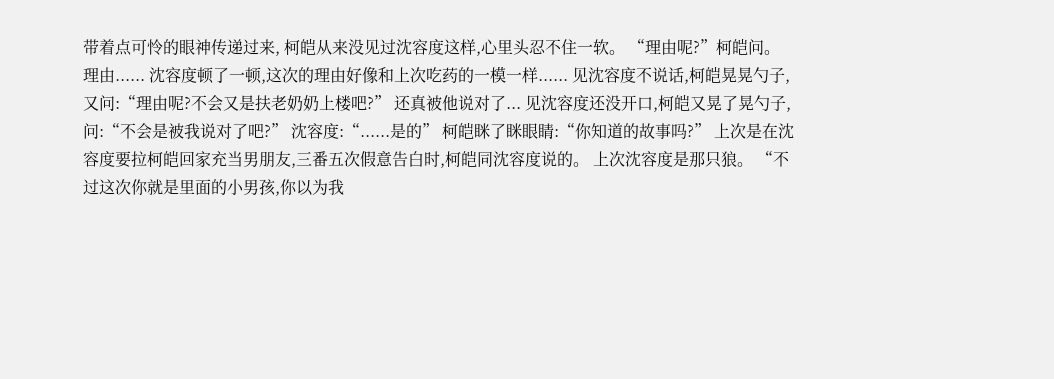带着点可怜的眼神传递过来, 柯皑从来没见过沈容度这样,心里头忍不住一软。 “理由呢?”柯皑问。 理由...... 沈容度顿了一顿,这次的理由好像和上次吃药的一模一样...... 见沈容度不说话,柯皑晃晃勺子,又问:“理由呢?不会又是扶老奶奶上楼吧?” 还真被他说对了... 见沈容度还没开口,柯皑又晃了晃勺子,问:“不会是被我说对了吧?” 沈容度:“......是的” 柯皑眯了眯眼睛:“你知道的故事吗?” 上次是在沈容度要拉柯皑回家充当男朋友,三番五次假意告白时,柯皑同沈容度说的。 上次沈容度是那只狼。 “不过这次你就是里面的小男孩,你以为我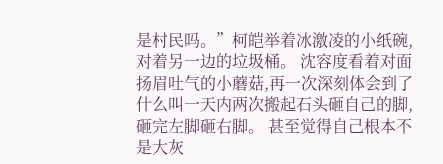是村民吗。”柯皑举着冰激凌的小纸碗,对着另一边的垃圾桶。 沈容度看着对面扬眉吐气的小蘑菇,再一次深刻体会到了什么叫一天内两次搬起石头砸自己的脚,砸完左脚砸右脚。 甚至觉得自己根本不是大灰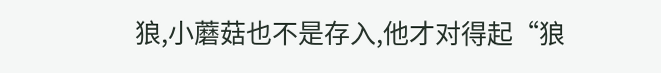狼,小蘑菇也不是存入,他才对得起“狼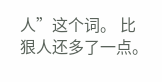人”这个词。 比狠人还多了一点。